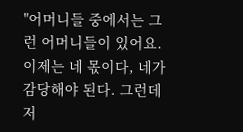"어머니들 중에서는 그런 어머니들이 있어요. 이제는 네 몫이다, 네가 감당해야 된다. 그런데 저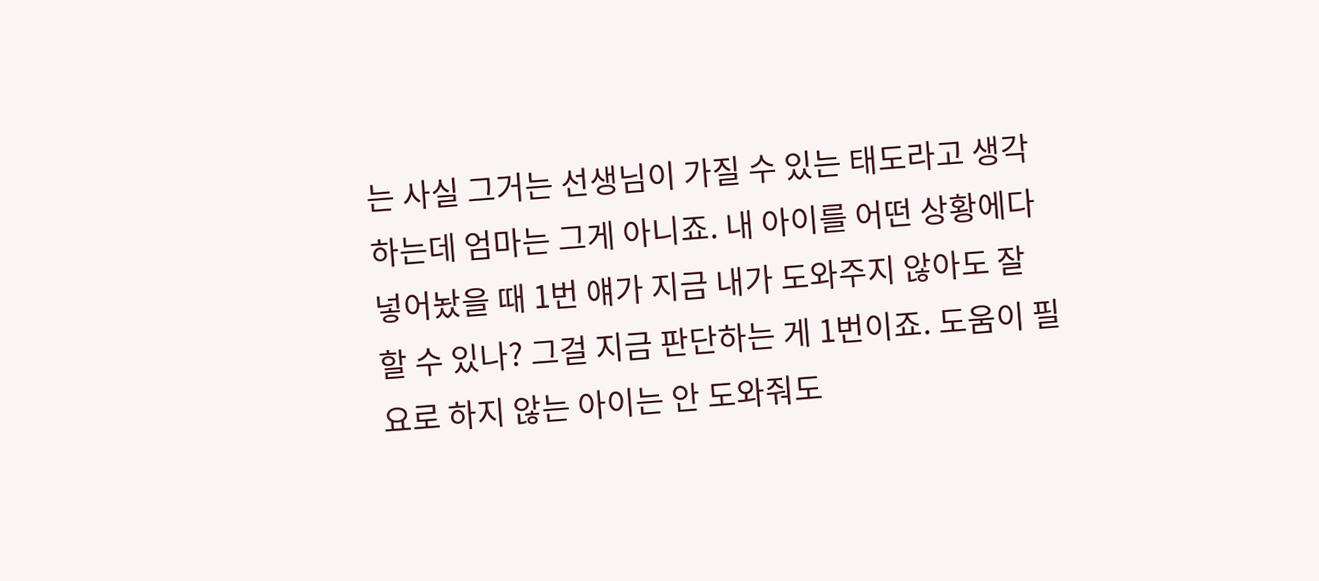는 사실 그거는 선생님이 가질 수 있는 태도라고 생각하는데 엄마는 그게 아니죠. 내 아이를 어떤 상황에다 넣어놨을 때 1번 얘가 지금 내가 도와주지 않아도 잘 할 수 있나? 그걸 지금 판단하는 게 1번이죠. 도움이 필요로 하지 않는 아이는 안 도와줘도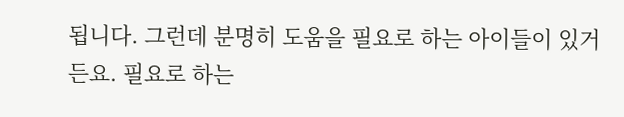됩니다. 그런데 분명히 도움을 필요로 하는 아이들이 있거든요. 필요로 하는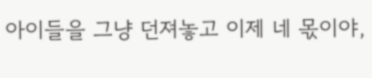아이들을 그냥 던져놓고 이제 네 몫이야,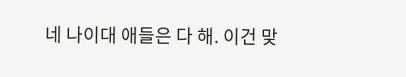네 나이대 애들은 다 해. 이건 맞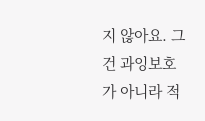지 않아요. 그건 과잉보호가 아니라 적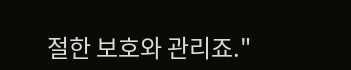절한 보호와 관리죠."